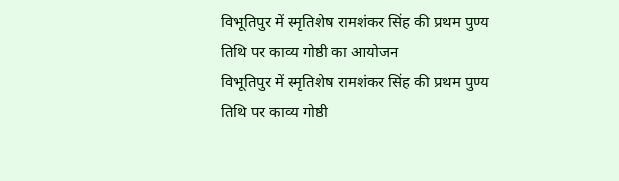विभूतिपुर में स्मृतिशेष रामशंकर सिंह की प्रथम पुण्य तिथि पर काव्य गोष्ठी का आयोजन
विभूतिपुर में स्मृतिशेष रामशंकर सिंह की प्रथम पुण्य तिथि पर काव्य गोष्ठी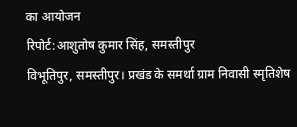का आयोजन
रिपोर्ट:आशुतोष कुमार सिंह, समस्तीपुर
विभूतिपुर, समस्तीपुर। प्रखंड के समर्था ग्राम निवासी स्मृतिशेष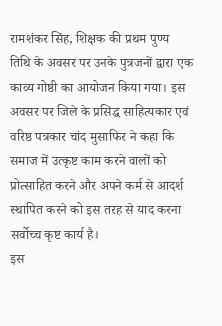रामशंकर सिंह, शिक्षक की प्रथम पुण्य तिथि के अवसर पर उनके पुत्रजनों द्वारा एक काव्य गोष्ठी का आयोजन किया गया। इस अवसर पर जिले के प्रसिद्ध साहित्यकार एवं वरिष्ठ पत्रकार चांद मुसाफिर ने कहा कि समाज में उत्कृष्ट काम करने वालों को प्रोत्साहित करने और अपने कर्म से आदर्श स्थापित करने को इस तरह से याद करना सर्वोच्च कृष्ट कार्य है।
इस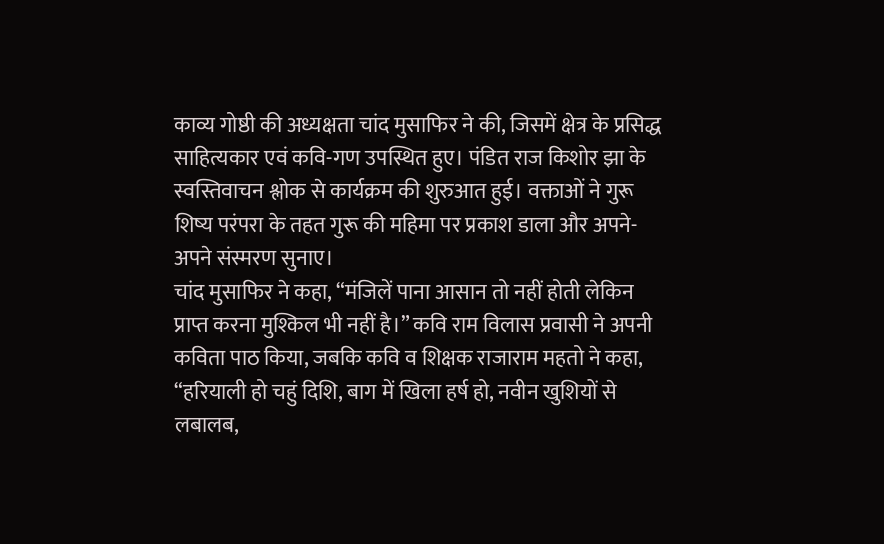काव्य गोष्ठी की अध्यक्षता चांद मुसाफिर ने की, जिसमें क्षेत्र के प्रसिद्ध साहित्यकार एवं कवि-गण उपस्थित हुए। पंडित राज किशोर झा के स्वस्तिवाचन श्लोक से कार्यक्रम की शुरुआत हुई। वक्ताओं ने गुरू शिष्य परंपरा के तहत गुरू की महिमा पर प्रकाश डाला और अपने-अपने संस्मरण सुनाए।
चांद मुसाफिर ने कहा, “मंजिलें पाना आसान तो नहीं होती लेकिन प्राप्त करना मुश्किल भी नहीं है।” कवि राम विलास प्रवासी ने अपनी कविता पाठ किया, जबकि कवि व शिक्षक राजाराम महतो ने कहा, “हरियाली हो चहुं दिशि, बाग में खिला हर्ष हो, नवीन खुशियों से लबालब,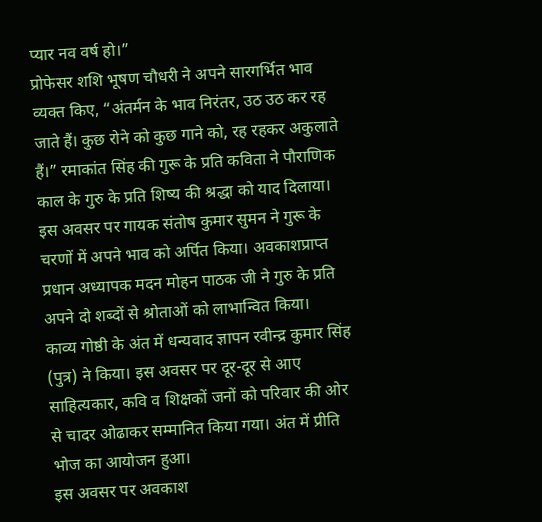प्यार नव वर्ष हो।”
प्रोफेसर शशि भूषण चौधरी ने अपने सारगर्भित भाव व्यक्त किए, “अंतर्मन के भाव निरंतर, उठ उठ कर रह जाते हैं। कुछ रोने को कुछ गाने को, रह रहकर अकुलाते हैं।” रमाकांत सिंह की गुरू के प्रति कविता ने पौराणिक काल के गुरु के प्रति शिष्य की श्रद्धा को याद दिलाया।
इस अवसर पर गायक संतोष कुमार सुमन ने गुरू के चरणों में अपने भाव को अर्पित किया। अवकाशप्राप्त प्रधान अध्यापक मदन मोहन पाठक जी ने गुरु के प्रति अपने दो शब्दों से श्रोताओं को लाभान्वित किया।
काव्य गोष्ठी के अंत में धन्यवाद ज्ञापन रवीन्द्र कुमार सिंह (पुत्र) ने किया। इस अवसर पर दूर-दूर से आए साहित्यकार, कवि व शिक्षकों जनों को परिवार की ओर से चादर ओढाकर सम्मानित किया गया। अंत में प्रीति भोज का आयोजन हुआ।
इस अवसर पर अवकाश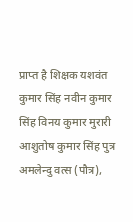प्राप्त है शिक्षक यशवंत कुमार सिंह नवीन कुमार सिंह विनय कुमार मुरारी आशुतोष कुमार सिंह पुत्र अमलेन्दु वत्स (पौत्र),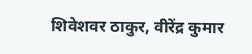शिवेशवर ठाकुर, वीरेंद्र कुमार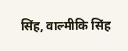सिंह, वाल्मीकि सिंह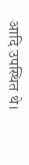आदि उपस्थित थे।